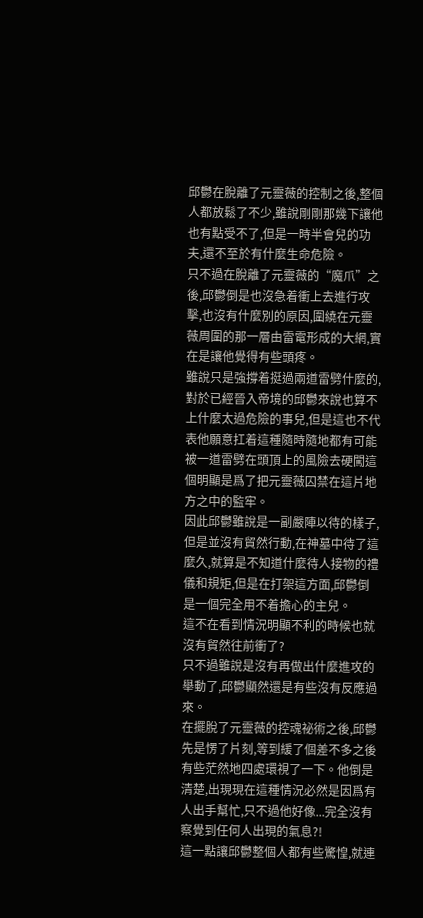邱鬱在脫離了元靈薇的控制之後,整個人都放鬆了不少,雖說剛剛那幾下讓他也有點受不了,但是一時半會兒的功夫,還不至於有什麼生命危險。
只不過在脫離了元靈薇的“魔爪”之後,邱鬱倒是也沒急着衝上去進行攻擊,也沒有什麼別的原因,圍繞在元靈薇周圍的那一層由雷電形成的大網,實在是讓他覺得有些頭疼。
雖說只是強撐着挺過兩道雷劈什麼的,對於已經晉入帝境的邱鬱來說也算不上什麼太過危險的事兒,但是這也不代表他願意扛着這種隨時隨地都有可能被一道雷劈在頭頂上的風險去硬闖這個明顯是爲了把元靈薇囚禁在這片地方之中的監牢。
因此邱鬱雖說是一副嚴陣以待的樣子,但是並沒有貿然行動,在神墓中待了這麼久,就算是不知道什麼待人接物的禮儀和規矩,但是在打架這方面,邱鬱倒是一個完全用不着擔心的主兒。
這不在看到情況明顯不利的時候也就沒有貿然往前衝了?
只不過雖說是沒有再做出什麼進攻的舉動了,邱鬱顯然還是有些沒有反應過來。
在擺脫了元靈薇的控魂祕術之後,邱鬱先是愣了片刻,等到緩了個差不多之後有些茫然地四處環視了一下。他倒是清楚,出現現在這種情況必然是因爲有人出手幫忙,只不過他好像...完全沒有察覺到任何人出現的氣息?!
這一點讓邱鬱整個人都有些驚惶,就連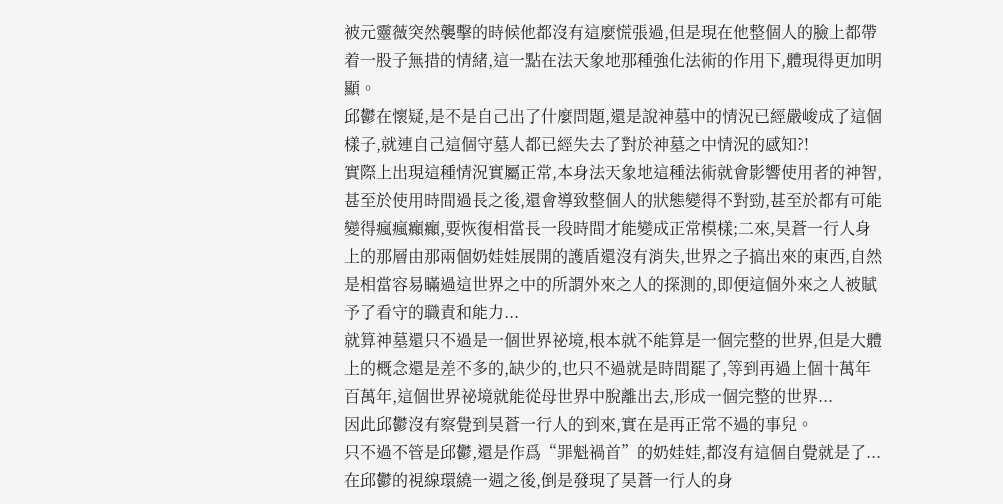被元靈薇突然襲擊的時候他都沒有這麼慌張過,但是現在他整個人的臉上都帶着一股子無措的情緒,這一點在法天象地那種強化法術的作用下,體現得更加明顯。
邱鬱在懷疑,是不是自己出了什麼問題,還是說神墓中的情況已經嚴峻成了這個樣子,就連自己這個守墓人都已經失去了對於神墓之中情況的感知?!
實際上出現這種情況實屬正常,本身法天象地這種法術就會影響使用者的神智,甚至於使用時間過長之後,還會導致整個人的狀態變得不對勁,甚至於都有可能變得瘋瘋癲癲,要恢復相當長一段時間才能變成正常模樣;二來,昊蒼一行人身上的那層由那兩個奶娃娃展開的護盾還沒有消失,世界之子搞出來的東西,自然是相當容易瞞過這世界之中的所謂外來之人的探測的,即便這個外來之人被賦予了看守的職責和能力...
就算神墓還只不過是一個世界祕境,根本就不能算是一個完整的世界,但是大體上的概念還是差不多的,缺少的,也只不過就是時間罷了,等到再過上個十萬年百萬年,這個世界祕境就能從母世界中脫離出去,形成一個完整的世界...
因此邱鬱沒有察覺到昊蒼一行人的到來,實在是再正常不過的事兒。
只不過不管是邱鬱,還是作爲“罪魁禍首”的奶娃娃,都沒有這個自覺就是了...
在邱鬱的視線環繞一週之後,倒是發現了昊蒼一行人的身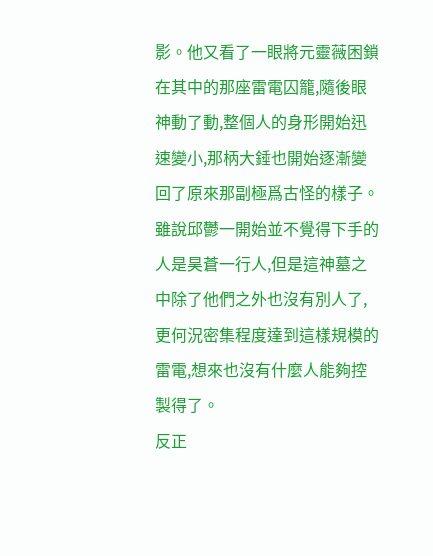影。他又看了一眼將元靈薇困鎖在其中的那座雷電囚籠,隨後眼神動了動,整個人的身形開始迅速變小,那柄大錘也開始逐漸變回了原來那副極爲古怪的樣子。
雖說邱鬱一開始並不覺得下手的人是昊蒼一行人,但是這神墓之中除了他們之外也沒有別人了,更何況密集程度達到這樣規模的雷電,想來也沒有什麼人能夠控製得了。
反正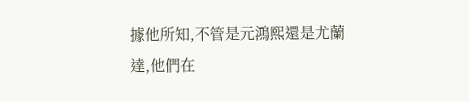據他所知,不管是元鴻熙還是尤蘭達,他們在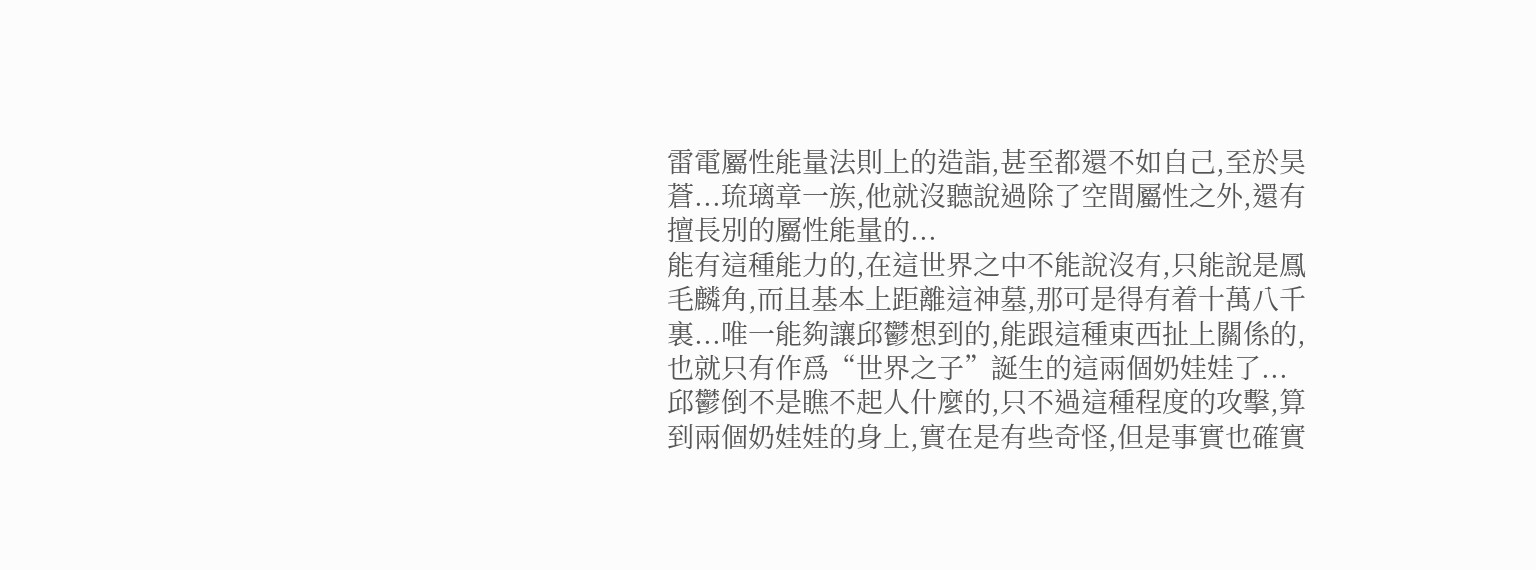雷電屬性能量法則上的造詣,甚至都還不如自己,至於昊蒼...琉璃章一族,他就沒聽說過除了空間屬性之外,還有擅長別的屬性能量的...
能有這種能力的,在這世界之中不能說沒有,只能說是鳳毛麟角,而且基本上距離這神墓,那可是得有着十萬八千裏...唯一能夠讓邱鬱想到的,能跟這種東西扯上關係的,也就只有作爲“世界之子”誕生的這兩個奶娃娃了...
邱鬱倒不是瞧不起人什麼的,只不過這種程度的攻擊,算到兩個奶娃娃的身上,實在是有些奇怪,但是事實也確實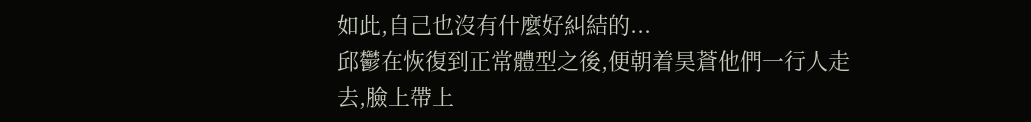如此,自己也沒有什麼好糾結的...
邱鬱在恢復到正常體型之後,便朝着昊蒼他們一行人走去,臉上帶上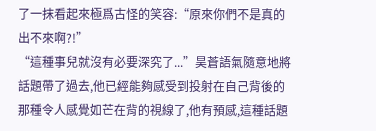了一抹看起來極爲古怪的笑容:“原來你們不是真的出不來啊?!”
“這種事兒就沒有必要深究了...”昊蒼語氣隨意地將話題帶了過去,他已經能夠感受到投射在自己背後的那種令人感覺如芒在背的視線了,他有預感,這種話題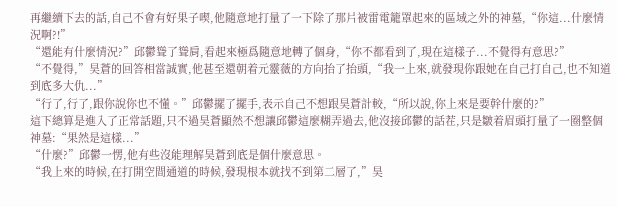再繼續下去的話,自己不會有好果子喫,他隨意地打量了一下除了那片被雷電籠罩起來的區域之外的神墓,“你這...什麼情況啊?!”
“還能有什麼情況?”邱鬱聳了聳肩,看起來極爲隨意地轉了個身,“你不都看到了,現在這樣子...不覺得有意思?”
“不覺得,”昊蒼的回答相當誠實,他甚至還朝着元靈薇的方向抬了抬頭,“我一上來,就發現你跟她在自己打自己,也不知道到底多大仇...”
“行了,行了,跟你說你也不懂。”邱鬱擺了擺手,表示自己不想跟昊蒼計較,“所以說,你上來是要幹什麼的?”
這下總算是進入了正常話題,只不過昊蒼顯然不想讓邱鬱這麼糊弄過去,他沒接邱鬱的話茬,只是皺着眉頭打量了一圈整個神墓:“果然是這樣...”
“什麼?”邱鬱一愣,他有些沒能理解昊蒼到底是個什麼意思。
“我上來的時候,在打開空間通道的時候,發現根本就找不到第二層了,”昊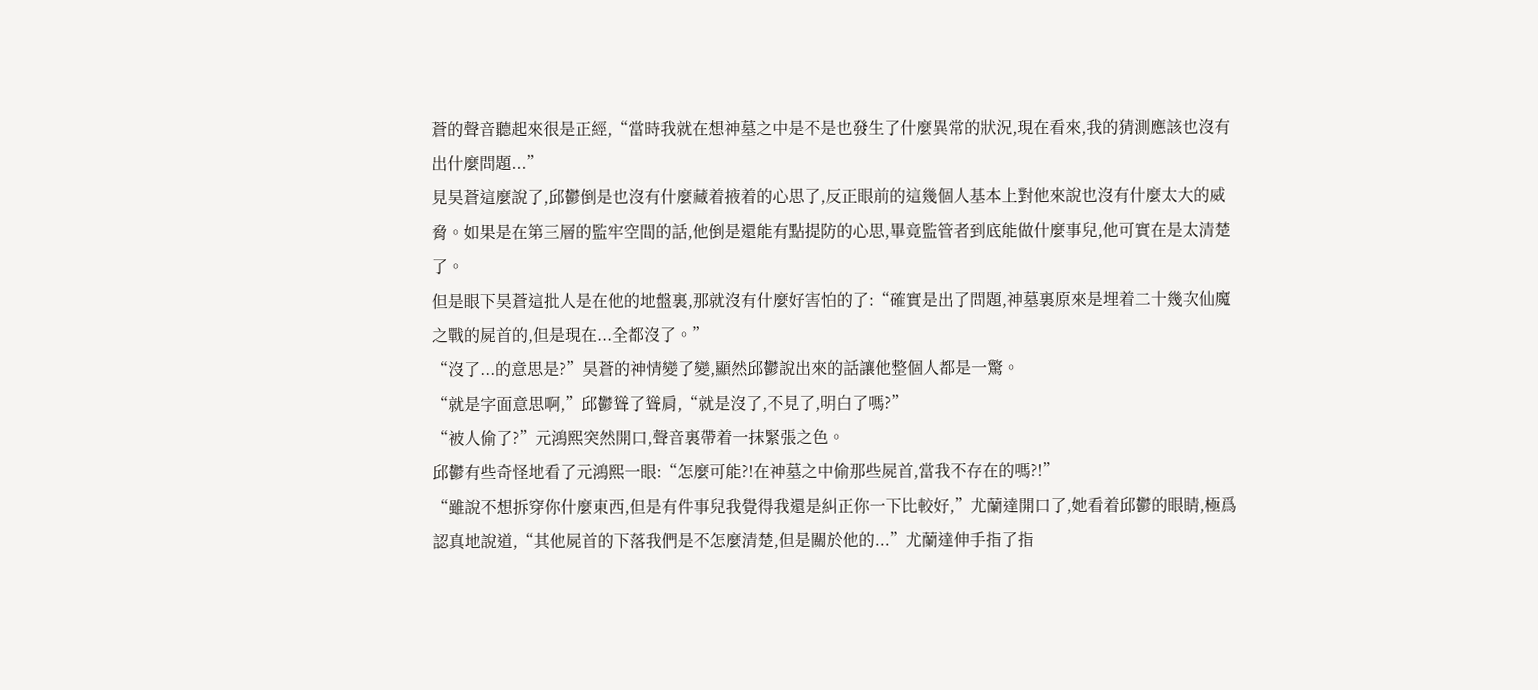蒼的聲音聽起來很是正經,“當時我就在想神墓之中是不是也發生了什麼異常的狀況,現在看來,我的猜測應該也沒有出什麼問題...”
見昊蒼這麼說了,邱鬱倒是也沒有什麼藏着掖着的心思了,反正眼前的這幾個人基本上對他來說也沒有什麼太大的威脅。如果是在第三層的監牢空間的話,他倒是還能有點提防的心思,畢竟監管者到底能做什麼事兒,他可實在是太清楚了。
但是眼下昊蒼這批人是在他的地盤裏,那就沒有什麼好害怕的了:“確實是出了問題,神墓裏原來是埋着二十幾次仙魔之戰的屍首的,但是現在...全都沒了。”
“沒了...的意思是?”昊蒼的神情變了變,顯然邱鬱說出來的話讓他整個人都是一驚。
“就是字面意思啊,”邱鬱聳了聳肩,“就是沒了,不見了,明白了嗎?”
“被人偷了?”元鴻熙突然開口,聲音裏帶着一抹緊張之色。
邱鬱有些奇怪地看了元鴻熙一眼:“怎麼可能?!在神墓之中偷那些屍首,當我不存在的嗎?!”
“雖說不想拆穿你什麼東西,但是有件事兒我覺得我還是糾正你一下比較好,”尤蘭達開口了,她看着邱鬱的眼睛,極爲認真地說道,“其他屍首的下落我們是不怎麼清楚,但是關於他的...”尤蘭達伸手指了指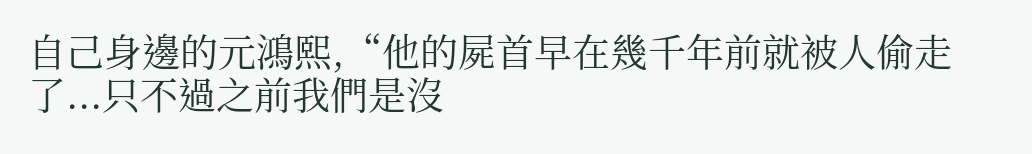自己身邊的元鴻熙,“他的屍首早在幾千年前就被人偷走了...只不過之前我們是沒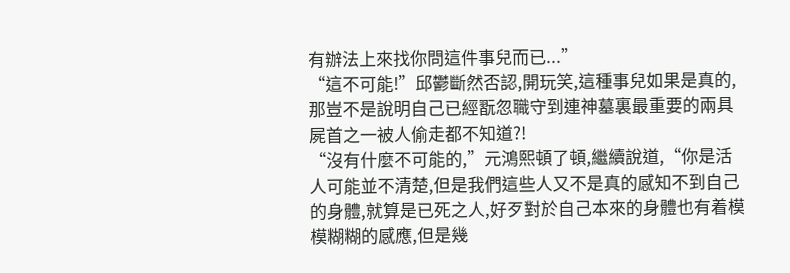有辦法上來找你問這件事兒而已...”
“這不可能!”邱鬱斷然否認,開玩笑,這種事兒如果是真的,那豈不是說明自己已經翫忽職守到連神墓裏最重要的兩具屍首之一被人偷走都不知道?!
“沒有什麼不可能的,”元鴻熙頓了頓,繼續說道,“你是活人可能並不清楚,但是我們這些人又不是真的感知不到自己的身體,就算是已死之人,好歹對於自己本來的身體也有着模模糊糊的感應,但是幾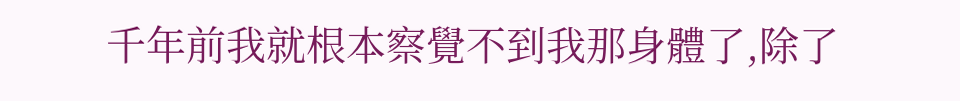千年前我就根本察覺不到我那身體了,除了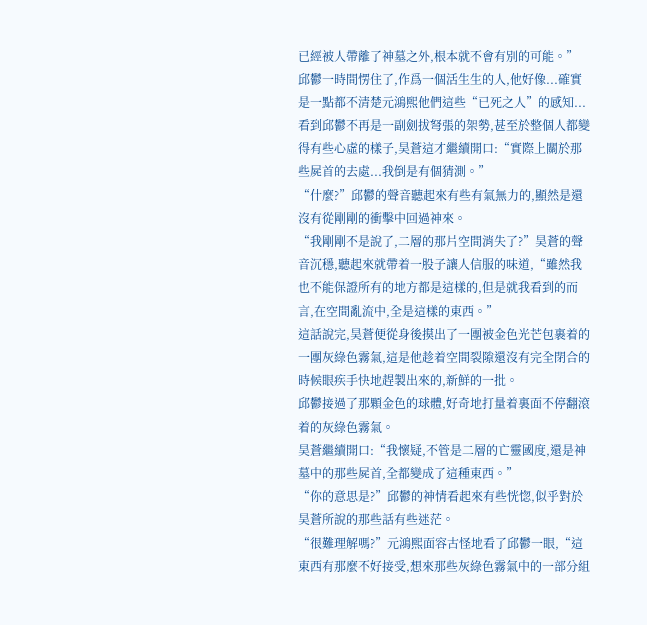已經被人帶離了神墓之外,根本就不會有別的可能。”
邱鬱一時間愣住了,作爲一個活生生的人,他好像...確實是一點都不清楚元鴻熙他們這些“已死之人”的感知...
看到邱鬱不再是一副劍拔弩張的架勢,甚至於整個人都變得有些心虛的樣子,昊蒼這才繼續開口:“實際上關於那些屍首的去處...我倒是有個猜測。”
“什麼?”邱鬱的聲音聽起來有些有氣無力的,顯然是還沒有從剛剛的衝擊中回過神來。
“我剛剛不是說了,二層的那片空間消失了?”昊蒼的聲音沉穩,聽起來就帶着一股子讓人信服的味道,“雖然我也不能保證所有的地方都是這樣的,但是就我看到的而言,在空間亂流中,全是這樣的東西。”
這話說完,昊蒼便從身後摸出了一團被金色光芒包裹着的一團灰綠色霧氣,這是他趁着空間裂隙還沒有完全閉合的時候眼疾手快地趕製出來的,新鮮的一批。
邱鬱接過了那顆金色的球體,好奇地打量着裏面不停翻滾着的灰綠色霧氣。
昊蒼繼續開口:“我懷疑,不管是二層的亡靈國度,還是神墓中的那些屍首,全都變成了這種東西。”
“你的意思是?”邱鬱的神情看起來有些恍惚,似乎對於昊蒼所說的那些話有些迷茫。
“很難理解嗎?”元鴻熙面容古怪地看了邱鬱一眼,“這東西有那麼不好接受,想來那些灰綠色霧氣中的一部分組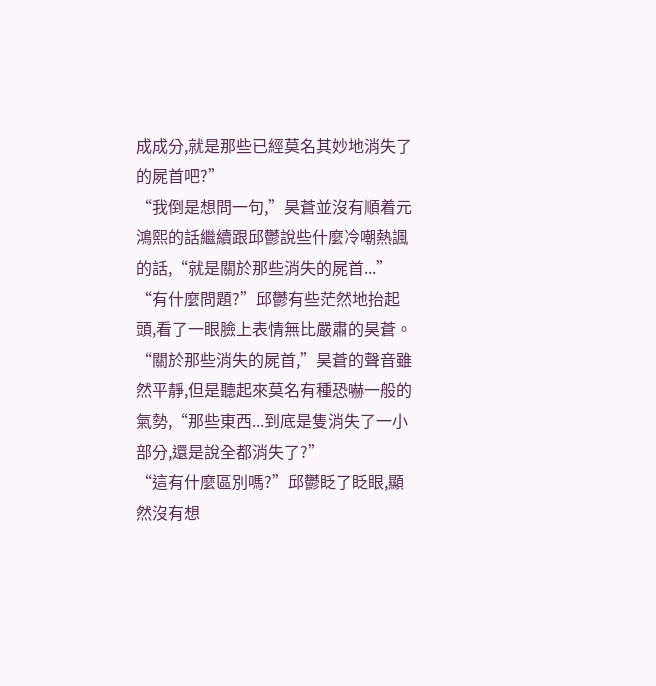成成分,就是那些已經莫名其妙地消失了的屍首吧?”
“我倒是想問一句,”昊蒼並沒有順着元鴻熙的話繼續跟邱鬱說些什麼冷嘲熱諷的話,“就是關於那些消失的屍首...”
“有什麼問題?”邱鬱有些茫然地抬起頭,看了一眼臉上表情無比嚴肅的昊蒼。
“關於那些消失的屍首,”昊蒼的聲音雖然平靜,但是聽起來莫名有種恐嚇一般的氣勢,“那些東西...到底是隻消失了一小部分,還是說全都消失了?”
“這有什麼區別嗎?”邱鬱眨了眨眼,顯然沒有想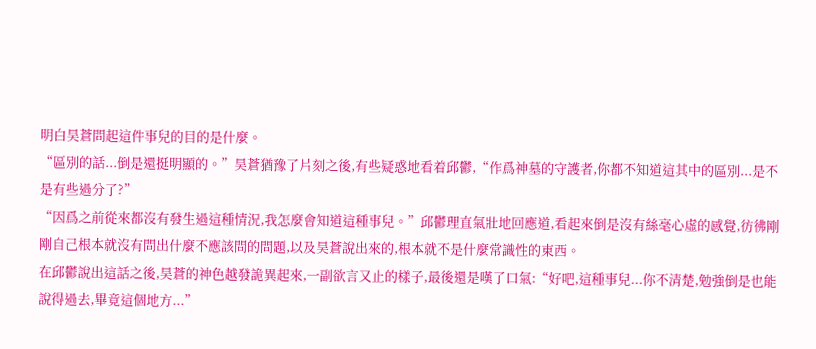明白昊蒼問起這件事兒的目的是什麼。
“區別的話...倒是還挺明顯的。”昊蒼猶豫了片刻之後,有些疑惑地看着邱鬱,“作爲神墓的守護者,你都不知道這其中的區別...是不是有些過分了?”
“因爲之前從來都沒有發生過這種情況,我怎麼會知道這種事兒。”邱鬱理直氣壯地回應道,看起來倒是沒有絲毫心虛的感覺,彷彿剛剛自己根本就沒有問出什麼不應該問的問題,以及昊蒼說出來的,根本就不是什麼常識性的東西。
在邱鬱說出這話之後,昊蒼的神色越發詭異起來,一副欲言又止的樣子,最後還是嘆了口氣:“好吧,這種事兒...你不清楚,勉強倒是也能說得過去,畢竟這個地方...”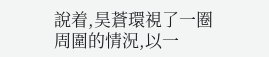說着,昊蒼環視了一圈周圍的情況,以一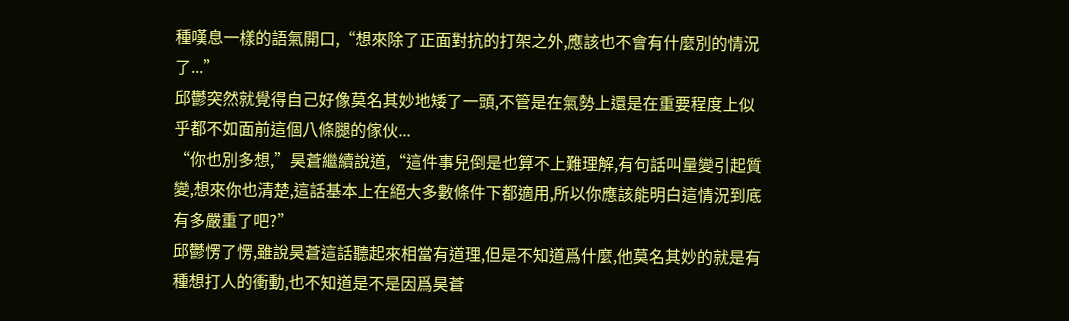種嘆息一樣的語氣開口,“想來除了正面對抗的打架之外,應該也不會有什麼別的情況了...”
邱鬱突然就覺得自己好像莫名其妙地矮了一頭,不管是在氣勢上還是在重要程度上似乎都不如面前這個八條腿的傢伙...
“你也別多想,”昊蒼繼續說道,“這件事兒倒是也算不上難理解,有句話叫量變引起質變,想來你也清楚,這話基本上在絕大多數條件下都適用,所以你應該能明白這情況到底有多嚴重了吧?”
邱鬱愣了愣,雖說昊蒼這話聽起來相當有道理,但是不知道爲什麼,他莫名其妙的就是有種想打人的衝動,也不知道是不是因爲昊蒼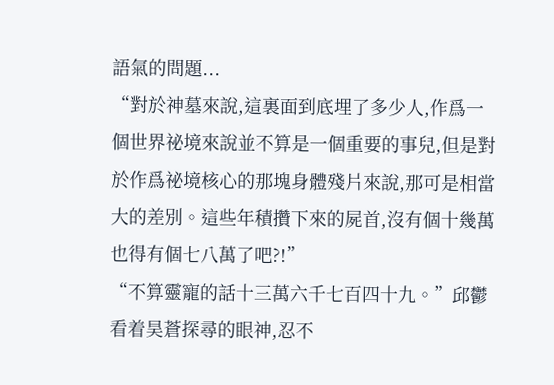語氣的問題...
“對於神墓來說,這裏面到底埋了多少人,作爲一個世界祕境來說並不算是一個重要的事兒,但是對於作爲祕境核心的那塊身體殘片來說,那可是相當大的差別。這些年積攢下來的屍首,沒有個十幾萬也得有個七八萬了吧?!”
“不算靈寵的話十三萬六千七百四十九。”邱鬱看着昊蒼探尋的眼神,忍不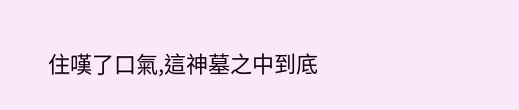住嘆了口氣,這神墓之中到底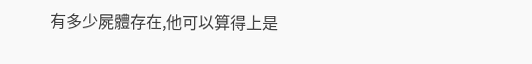有多少屍體存在,他可以算得上是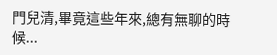門兒清,畢竟這些年來,總有無聊的時候...